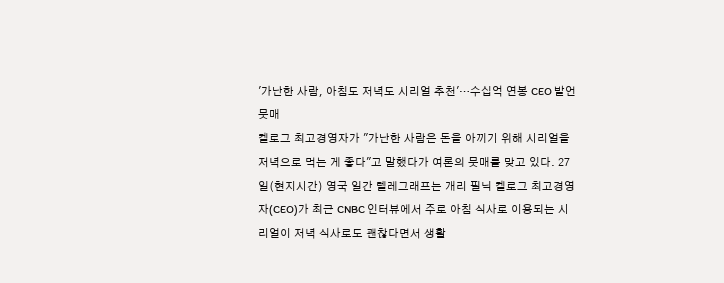'가난한 사람, 아침도 저녁도 시리얼 추천'…수십억 연봉 CEO 발언 뭇매
켈로그 최고경영자가 "가난한 사람은 돈을 아끼기 위해 시리얼을 저녁으로 먹는 게 좋다"고 말했다가 여론의 뭇매를 맞고 있다. 27일(현지시간) 영국 일간 텔레그래프는 개리 필닉 켈로그 최고경영자(CEO)가 최근 CNBC 인터뷰에서 주로 아침 식사로 이용되는 시리얼이 저녁 식사로도 괜찮다면서 생활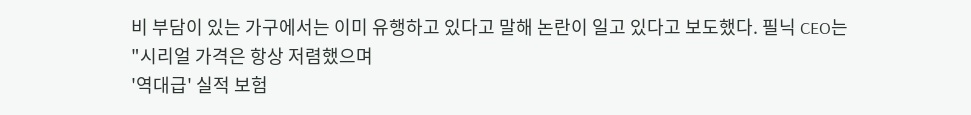비 부담이 있는 가구에서는 이미 유행하고 있다고 말해 논란이 일고 있다고 보도했다. 필닉 CEO는 "시리얼 가격은 항상 저렴했으며
'역대급' 실적 보험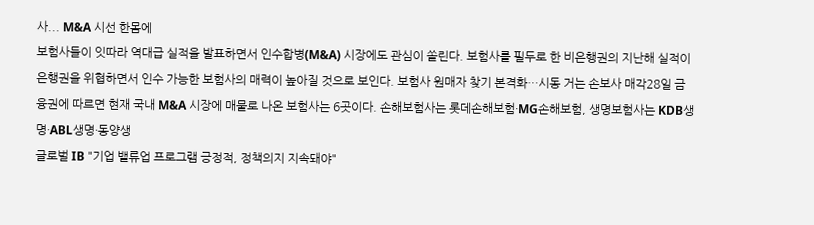사... M&A 시선 한몸에
보험사들이 잇따라 역대급 실적을 발표하면서 인수합병(M&A) 시장에도 관심이 쏠린다. 보험사를 필두로 한 비은행권의 지난해 실적이 은행권을 위협하면서 인수 가능한 보험사의 매력이 높아질 것으로 보인다. 보험사 원매자 찾기 본격화…시동 거는 손보사 매각28일 금융권에 따르면 현재 국내 M&A 시장에 매물로 나온 보험사는 6곳이다. 손해보험사는 롯데손해보험·MG손해보험, 생명보험사는 KDB생명·ABL생명·동양생
글로벌 IB "기업 밸류업 프로그램 긍정적, 정책의지 지속돼야"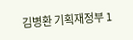김병환 기획재정부 1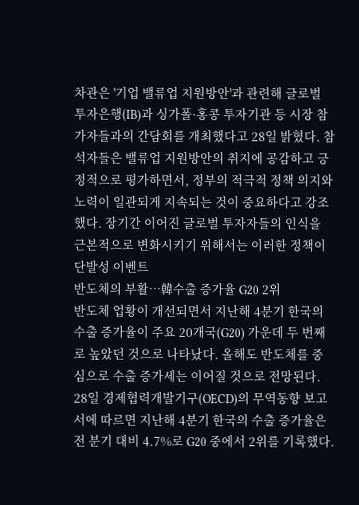차관은 '기업 밸류업 지원방안'과 관련해 글로벌 투자은행(IB)과 싱가폴·홍콩 투자기관 등 시장 참가자들과의 간담회를 개최했다고 28일 밝혔다. 참석자들은 밸류업 지원방안의 취지에 공감하고 긍정적으로 평가하면서, 정부의 적극적 정책 의지와 노력이 일관되게 지속되는 것이 중요하다고 강조했다. 장기간 이어진 글로벌 투자자들의 인식을 근본적으로 변화시키기 위해서는 이러한 정책이 단발성 이벤트
반도체의 부활…韓수출 증가율 G20 2위
반도체 업황이 개선되면서 지난해 4분기 한국의 수출 증가율이 주요 20개국(G20) 가운데 두 번째로 높았던 것으로 나타났다. 올해도 반도체를 중심으로 수출 증가세는 이어질 것으로 전망된다. 28일 경제협력개발기구(OECD)의 무역동향 보고서에 따르면 지난해 4분기 한국의 수출 증가율은 전 분기 대비 4.7%로 G20 중에서 2위를 기록했다.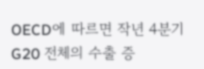OECD에 따르면 작년 4분기 G20 전체의 수출 증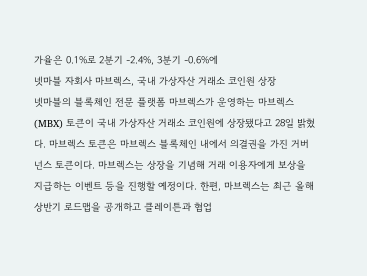가율은 0.1%로 2분기 -2.4%, 3분기 -0.6%에
넷마블 자회사 마브렉스, 국내 가상자산 거래소 코인원 상장
넷마블의 블록체인 전문 플랫폼 마브렉스가 운영하는 마브렉스(MBX) 토큰이 국내 가상자산 거래소 코인원에 상장됐다고 28일 밝혔다. 마브렉스 토큰은 마브렉스 블록체인 내에서 의결권을 가진 거버넌스 토큰이다. 마브렉스는 상장을 기념해 거래 이용자에게 보상을 지급하는 이벤트 등을 진행할 예정이다. 한편, 마브렉스는 최근 올해 상반기 로드맵을 공개하고 클레이튼과 협업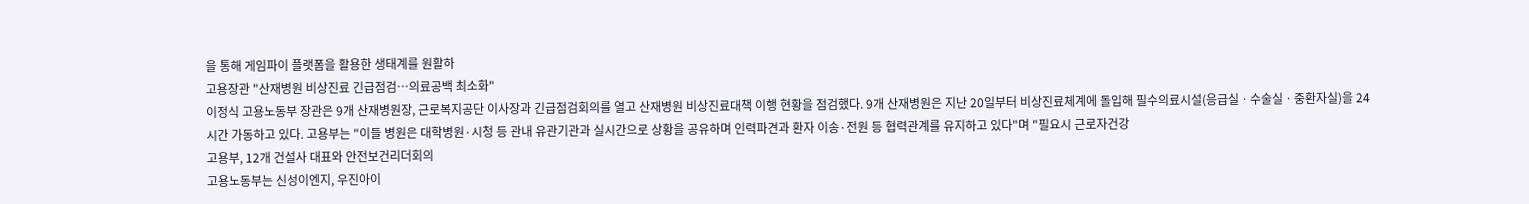을 통해 게임파이 플랫폼을 활용한 생태계를 원활하
고용장관 "산재병원 비상진료 긴급점검…의료공백 최소화"
이정식 고용노동부 장관은 9개 산재병원장, 근로복지공단 이사장과 긴급점검회의를 열고 산재병원 비상진료대책 이행 현황을 점검했다. 9개 산재병원은 지난 20일부터 비상진료체계에 돌입해 필수의료시설(응급실ㆍ수술실ㆍ중환자실)을 24시간 가동하고 있다. 고용부는 "이들 병원은 대학병원·시청 등 관내 유관기관과 실시간으로 상황을 공유하며 인력파견과 환자 이송·전원 등 협력관계를 유지하고 있다"며 "필요시 근로자건강
고용부, 12개 건설사 대표와 안전보건리더회의
고용노동부는 신성이엔지, 우진아이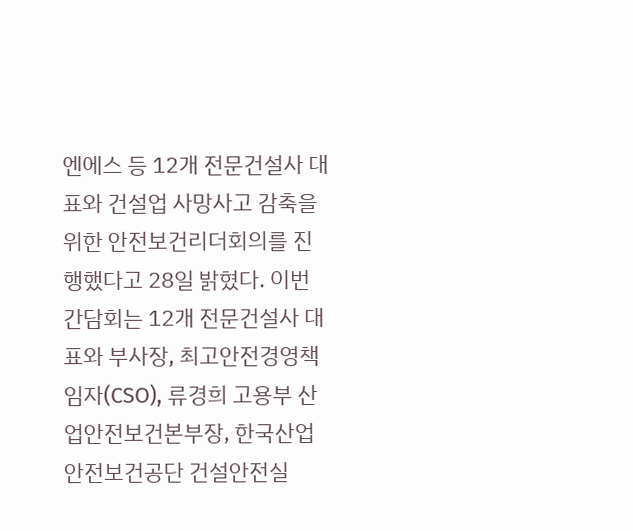엔에스 등 12개 전문건설사 대표와 건설업 사망사고 감축을 위한 안전보건리더회의를 진행했다고 28일 밝혔다. 이번 간담회는 12개 전문건설사 대표와 부사장, 최고안전경영책임자(CSO), 류경희 고용부 산업안전보건본부장, 한국산업안전보건공단 건설안전실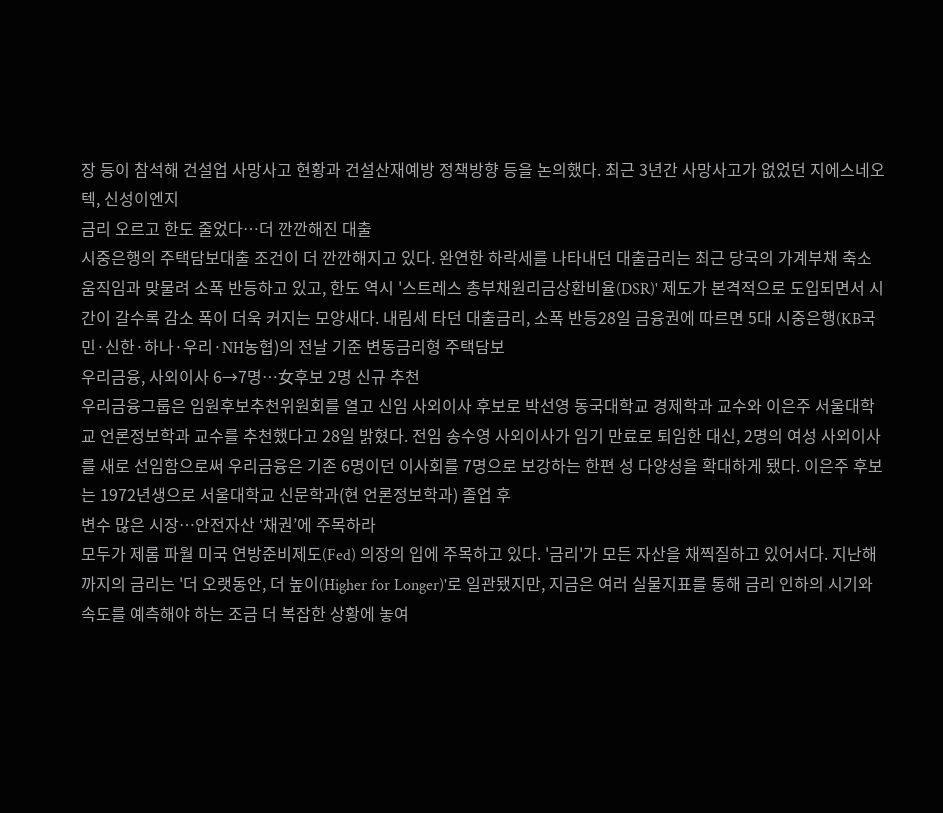장 등이 참석해 건설업 사망사고 현황과 건설산재예방 정책방향 등을 논의했다. 최근 3년간 사망사고가 없었던 지에스네오텍, 신성이엔지
금리 오르고 한도 줄었다…더 깐깐해진 대출
시중은행의 주택담보대출 조건이 더 깐깐해지고 있다. 완연한 하락세를 나타내던 대출금리는 최근 당국의 가계부채 축소 움직임과 맞물려 소폭 반등하고 있고, 한도 역시 '스트레스 총부채원리금상환비율(DSR)' 제도가 본격적으로 도입되면서 시간이 갈수록 감소 폭이 더욱 커지는 모양새다. 내림세 타던 대출금리, 소폭 반등28일 금융권에 따르면 5대 시중은행(KB국민·신한·하나·우리·NH농협)의 전날 기준 변동금리형 주택담보
우리금융, 사외이사 6→7명…女후보 2명 신규 추천
우리금융그룹은 임원후보추천위원회를 열고 신임 사외이사 후보로 박선영 동국대학교 경제학과 교수와 이은주 서울대학교 언론정보학과 교수를 추천했다고 28일 밝혔다. 전임 송수영 사외이사가 임기 만료로 퇴임한 대신, 2명의 여성 사외이사를 새로 선임함으로써 우리금융은 기존 6명이던 이사회를 7명으로 보강하는 한편 성 다양성을 확대하게 됐다. 이은주 후보는 1972년생으로 서울대학교 신문학과(현 언론정보학과) 졸업 후
변수 많은 시장…안전자산 ‘채권’에 주목하라
모두가 제롬 파월 미국 연방준비제도(Fed) 의장의 입에 주목하고 있다. '금리'가 모든 자산을 채찍질하고 있어서다. 지난해까지의 금리는 '더 오랫동안, 더 높이(Higher for Longer)'로 일관됐지만, 지금은 여러 실물지표를 통해 금리 인하의 시기와 속도를 예측해야 하는 조금 더 복잡한 상황에 놓여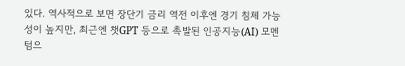있다. 역사적으로 보면 장단기 금리 역전 이후엔 경기 침체 가능성이 높지만, 최근엔 챗GPT 등으로 촉발된 인공지능(AI) 모멘텀으